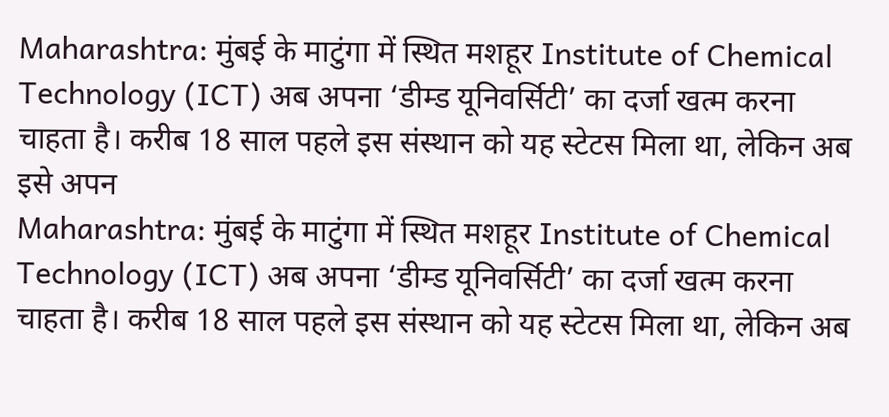Maharashtra: मुंबई के माटुंगा में स्थित मशहूर Institute of Chemical Technology (ICT) अब अपना ‘डीम्ड यूनिवर्सिटी’ का दर्जा खत्म करना चाहता है। करीब 18 साल पहले इस संस्थान को यह स्टेटस मिला था, लेकिन अब इसे अपन
Maharashtra: मुंबई के माटुंगा में स्थित मशहूर Institute of Chemical Technology (ICT) अब अपना ‘डीम्ड यूनिवर्सिटी’ का दर्जा खत्म करना चाहता है। करीब 18 साल पहले इस संस्थान को यह स्टेटस मिला था, लेकिन अब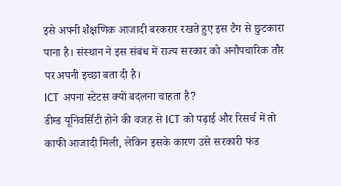इसे अपनी शैक्षणिक आजादी बरकरार रखते हुए इस टैग से छुटकारा पाना है। संस्थान ने इस संबंध में राज्य सरकार को अनौपचारिक तौर पर अपनी इच्छा बता दी है।
ICT अपना स्टेटस क्यों बदलना चाहता है?
डीम्ड यूनिवर्सिटी होने की वजह से ICT को पढ़ाई और रिसर्च में तो काफी आजादी मिली, लेकिन इसके कारण उसे सरकारी फंड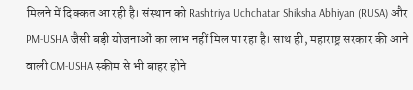मिलने में दिक्कत आ रही है। संस्थान को Rashtriya Uchchatar Shiksha Abhiyan (RUSA) और PM-USHA जैसी बड़ी योजनाओं का लाभ नहीं मिल पा रहा है। साथ ही, महाराष्ट्र सरकार की आने वाली CM-USHA स्कीम से भी बाहर होने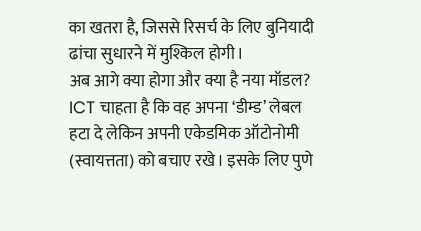का खतरा है, जिससे रिसर्च के लिए बुनियादी ढांचा सुधारने में मुश्किल होगी।
अब आगे क्या होगा और क्या है नया मॉडल?
ICT चाहता है कि वह अपना ‘डीम्ड’ लेबल हटा दे लेकिन अपनी एकेडमिक ऑटोनोमी (स्वायत्तता) को बचाए रखे। इसके लिए पुणे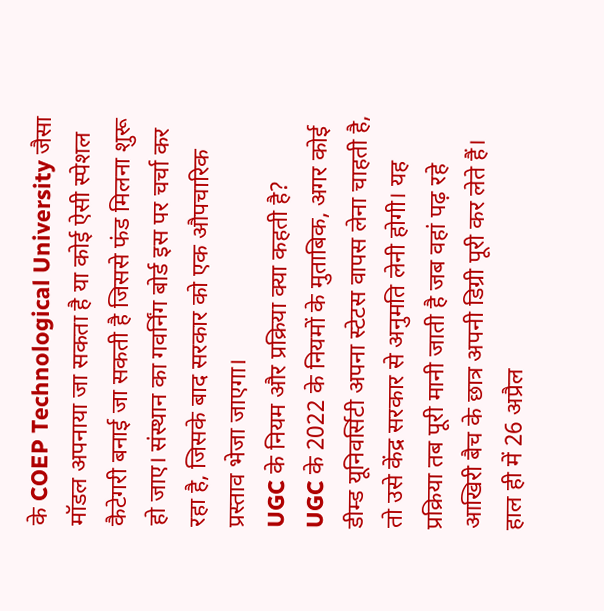के COEP Technological University जैसा मॉडल अपनाया जा सकता है या कोई ऐसी स्पेशल कैटेगरी बनाई जा सकती है जिससे फंड मिलना शुरू हो जाए। संस्थान का गवर्निंग बोर्ड इस पर चर्चा कर रहा है, जिसके बाद सरकार को एक औपचारिक प्रस्ताव भेजा जाएगा।
UGC के नियम और प्रक्रिया क्या कहती है?
UGC के 2022 के नियमों के मुताबिक, अगर कोई डीम्ड यूनिवर्सिटी अपना स्टेटस वापस लेना चाहती है, तो उसे केंद्र सरकार से अनुमति लेनी होगी। यह प्रक्रिया तब पूरी मानी जाती है जब वहां पढ़ रहे आखिरी बैच के छात्र अपनी डिग्री पूरी कर लेते हैं। हाल ही में 26 अप्रैल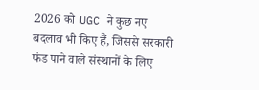2026 को UGC ने कुछ नए बदलाव भी किए हैं, जिससे सरकारी फंड पाने वाले संस्थानों के लिए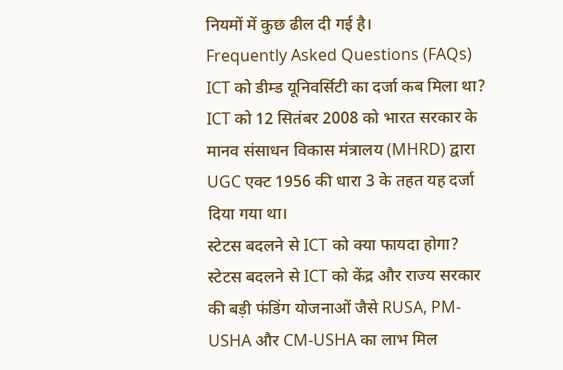नियमों में कुछ ढील दी गई है।
Frequently Asked Questions (FAQs)
ICT को डीम्ड यूनिवर्सिटी का दर्जा कब मिला था?
ICT को 12 सितंबर 2008 को भारत सरकार के मानव संसाधन विकास मंत्रालय (MHRD) द्वारा UGC एक्ट 1956 की धारा 3 के तहत यह दर्जा दिया गया था।
स्टेटस बदलने से ICT को क्या फायदा होगा?
स्टेटस बदलने से ICT को केंद्र और राज्य सरकार की बड़ी फंडिंग योजनाओं जैसे RUSA, PM-USHA और CM-USHA का लाभ मिल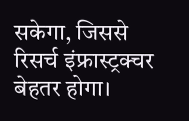सकेगा, जिससे रिसर्च इंफ्रास्ट्रक्चर बेहतर होगा।